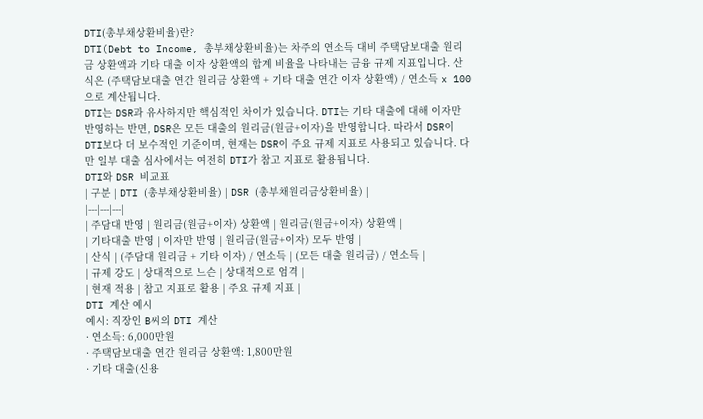DTI(총부채상환비율)란?
DTI(Debt to Income, 총부채상환비율)는 차주의 연소득 대비 주택담보대출 원리금 상환액과 기타 대출 이자 상환액의 합계 비율을 나타내는 금융 규제 지표입니다. 산식은 (주택담보대출 연간 원리금 상환액 + 기타 대출 연간 이자 상환액) / 연소득 x 100으로 계산됩니다.
DTI는 DSR과 유사하지만 핵심적인 차이가 있습니다. DTI는 기타 대출에 대해 이자만 반영하는 반면, DSR은 모든 대출의 원리금(원금+이자)을 반영합니다. 따라서 DSR이 DTI보다 더 보수적인 기준이며, 현재는 DSR이 주요 규제 지표로 사용되고 있습니다. 다만 일부 대출 심사에서는 여전히 DTI가 참고 지표로 활용됩니다.
DTI와 DSR 비교표
| 구분 | DTI (총부채상환비율) | DSR (총부채원리금상환비율) |
|---|---|---|
| 주담대 반영 | 원리금(원금+이자) 상환액 | 원리금(원금+이자) 상환액 |
| 기타대출 반영 | 이자만 반영 | 원리금(원금+이자) 모두 반영 |
| 산식 | (주담대 원리금 + 기타 이자) / 연소득 | (모든 대출 원리금) / 연소득 |
| 규제 강도 | 상대적으로 느슨 | 상대적으로 엄격 |
| 현재 적용 | 참고 지표로 활용 | 주요 규제 지표 |
DTI 계산 예시
예시: 직장인 B씨의 DTI 계산
· 연소득: 6,000만원
· 주택담보대출 연간 원리금 상환액: 1,800만원
· 기타 대출(신용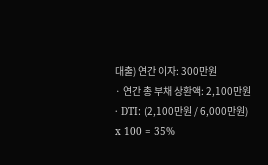대출) 연간 이자: 300만원
· 연간 총 부채 상환액: 2,100만원
· DTI: (2,100만원 / 6,000만원) x 100 = 35%